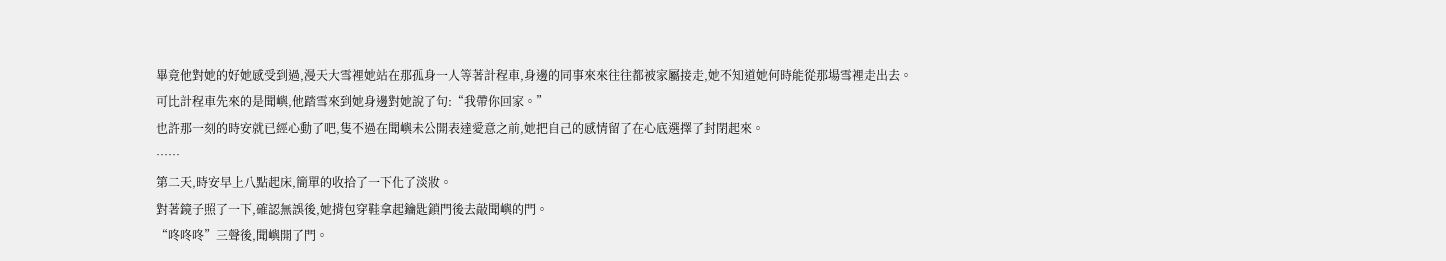畢竟他對她的好她感受到過,漫天大雪裡她站在那孤身一人等著計程車,身邊的同事來來往往都被家屬接走,她不知道她何時能從那場雪裡走出去。
可比計程車先來的是聞嶼,他踏雪來到她身邊對她說了句:“我帶你回家。”
也許那一刻的時安就已經心動了吧,隻不過在聞嶼未公開表達愛意之前,她把自己的感情留了在心底選擇了封閉起來。
……
第二天,時安早上八點起床,簡單的收拾了一下化了淡妝。
對著鏡子照了一下,確認無誤後,她揹包穿鞋拿起鑰匙鎖門後去敲聞嶼的門。
“咚咚咚”三聲後,聞嶼開了門。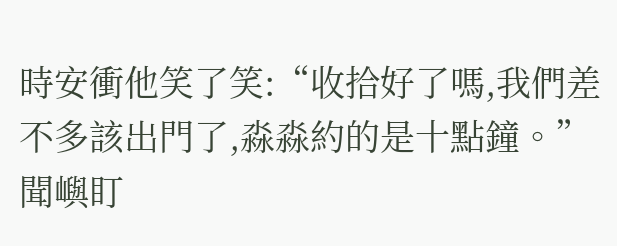時安衝他笑了笑:“收拾好了嗎,我們差不多該出門了,淼淼約的是十點鐘。”
聞嶼盯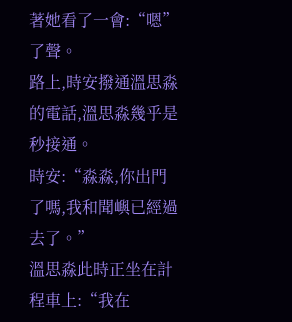著她看了一會:“嗯”了聲。
路上,時安撥通溫思淼的電話,溫思淼幾乎是秒接通。
時安:“淼淼,你出門了嗎,我和聞嶼已經過去了。”
溫思淼此時正坐在計程車上:“我在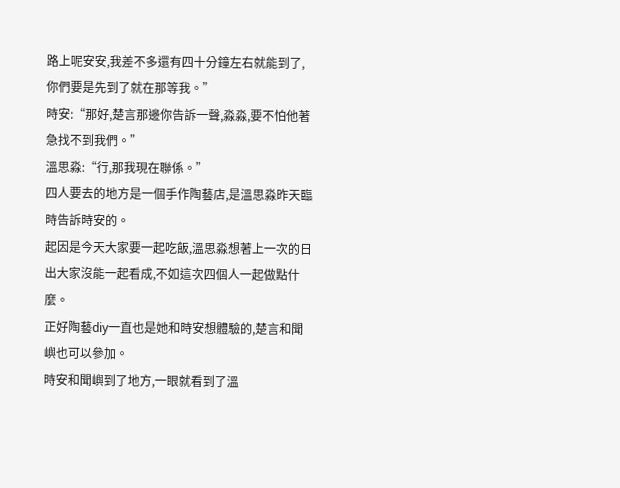路上呢安安,我差不多還有四十分鐘左右就能到了,你們要是先到了就在那等我。”
時安:“那好,楚言那邊你告訴一聲,淼淼,要不怕他著急找不到我們。”
溫思淼:“行,那我現在聯係。”
四人要去的地方是一個手作陶藝店,是溫思淼昨天臨時告訴時安的。
起因是今天大家要一起吃飯,溫思淼想著上一次的日出大家沒能一起看成,不如這次四個人一起做點什麼。
正好陶藝diy一直也是她和時安想體驗的,楚言和聞嶼也可以參加。
時安和聞嶼到了地方,一眼就看到了溫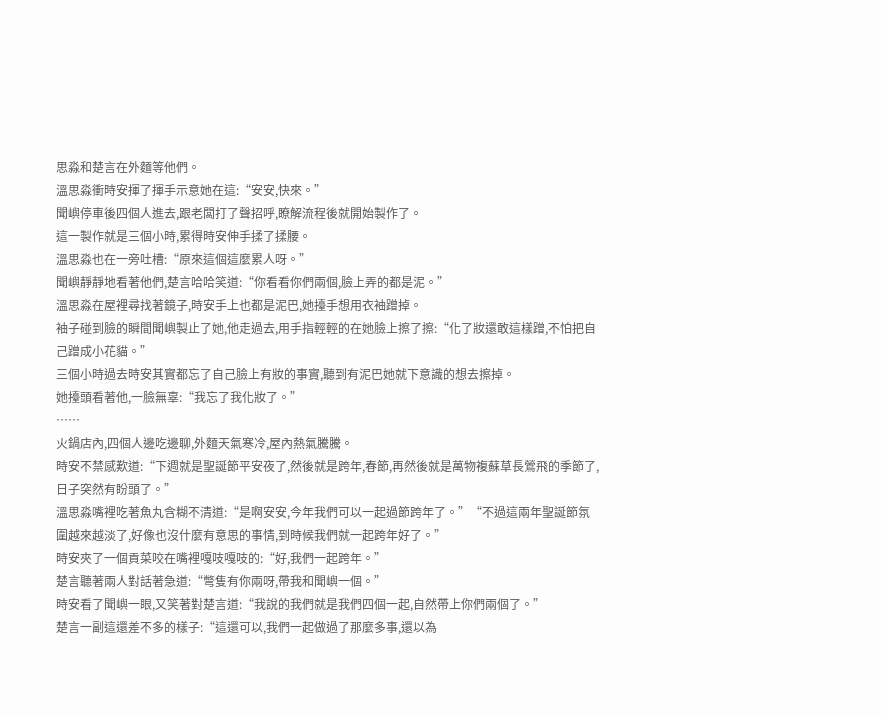思淼和楚言在外麵等他們。
溫思淼衝時安揮了揮手示意她在這:“安安,快來。”
聞嶼停車後四個人進去,跟老闆打了聲招呼,瞭解流程後就開始製作了。
這一製作就是三個小時,累得時安伸手揉了揉腰。
溫思淼也在一旁吐槽:“原來這個這麼累人呀。”
聞嶼靜靜地看著他們,楚言哈哈笑道:“你看看你們兩個,臉上弄的都是泥。”
溫思淼在屋裡尋找著鏡子,時安手上也都是泥巴,她擡手想用衣袖蹭掉。
袖子碰到臉的瞬間聞嶼製止了她,他走過去,用手指輕輕的在她臉上擦了擦:“化了妝還敢這樣蹭,不怕把自己蹭成小花貓。”
三個小時過去時安其實都忘了自己臉上有妝的事實,聽到有泥巴她就下意識的想去擦掉。
她擡頭看著他,一臉無辜:“我忘了我化妝了。”
……
火鍋店內,四個人邊吃邊聊,外麵天氣寒冷,屋內熱氣騰騰。
時安不禁感歎道:“下週就是聖誕節平安夜了,然後就是跨年,春節,再然後就是萬物複蘇草長鶯飛的季節了,日子突然有盼頭了。”
溫思淼嘴裡吃著魚丸含糊不清道:“是啊安安,今年我們可以一起過節跨年了。”“不過這兩年聖誕節氛圍越來越淡了,好像也沒什麼有意思的事情,到時候我們就一起跨年好了。”
時安夾了一個貢菜咬在嘴裡嘎吱嘎吱的:“好,我們一起跨年。”
楚言聽著兩人對話著急道:“彆隻有你兩呀,帶我和聞嶼一個。”
時安看了聞嶼一眼,又笑著對楚言道:“我說的我們就是我們四個一起,自然帶上你們兩個了。”
楚言一副這還差不多的樣子:“這還可以,我們一起做過了那麼多事,還以為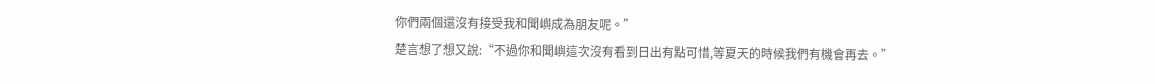你們兩個還沒有接受我和聞嶼成為朋友呢。”
楚言想了想又說:“不過你和聞嶼這次沒有看到日出有點可惜,等夏天的時候我們有機會再去。”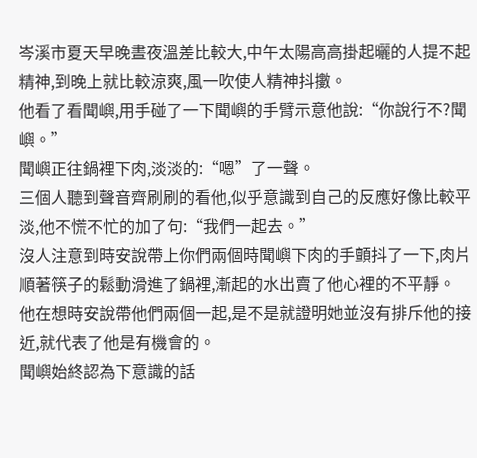岑溪市夏天早晚晝夜溫差比較大,中午太陽高高掛起曬的人提不起精神,到晚上就比較涼爽,風一吹使人精神抖擻。
他看了看聞嶼,用手碰了一下聞嶼的手臂示意他說:“你說行不?聞嶼。”
聞嶼正往鍋裡下肉,淡淡的:“嗯”了一聲。
三個人聽到聲音齊刷刷的看他,似乎意識到自己的反應好像比較平淡,他不慌不忙的加了句:“我們一起去。”
沒人注意到時安說帶上你們兩個時聞嶼下肉的手顫抖了一下,肉片順著筷子的鬆動滑進了鍋裡,漸起的水出賣了他心裡的不平靜。
他在想時安說帶他們兩個一起,是不是就證明她並沒有排斥他的接近,就代表了他是有機會的。
聞嶼始終認為下意識的話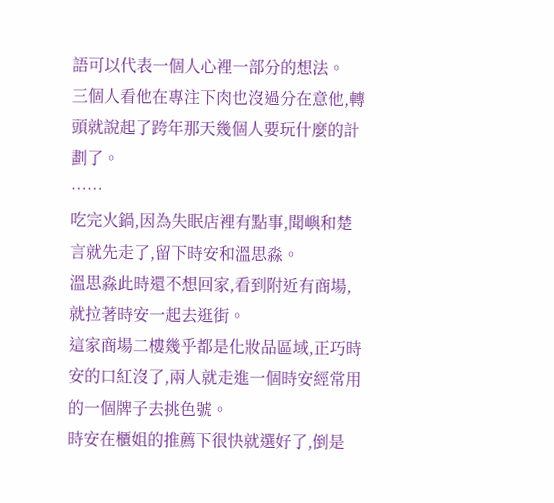語可以代表一個人心裡一部分的想法。
三個人看他在專注下肉也沒過分在意他,轉頭就說起了跨年那天幾個人要玩什麼的計劃了。
……
吃完火鍋,因為失眠店裡有點事,聞嶼和楚言就先走了,留下時安和溫思淼。
溫思淼此時還不想回家,看到附近有商場,就拉著時安一起去逛街。
這家商場二樓幾乎都是化妝品區域,正巧時安的口紅沒了,兩人就走進一個時安經常用的一個牌子去挑色號。
時安在櫃姐的推薦下很快就選好了,倒是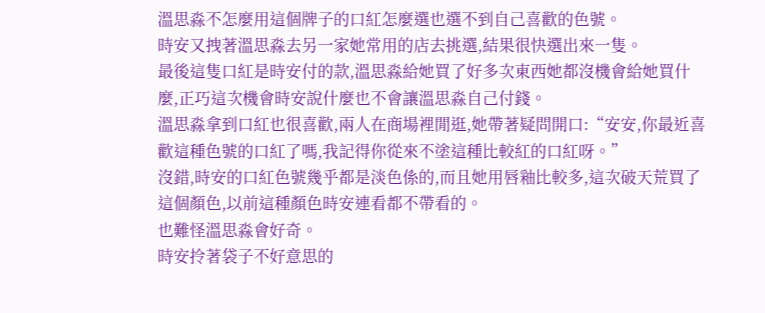溫思淼不怎麼用這個牌子的口紅怎麼選也選不到自己喜歡的色號。
時安又拽著溫思淼去另一家她常用的店去挑選,結果很快選出來一隻。
最後這隻口紅是時安付的款,溫思淼給她買了好多次東西她都沒機會給她買什麼,正巧這次機會時安說什麼也不會讓溫思淼自己付錢。
溫思淼拿到口紅也很喜歡,兩人在商場裡閒逛,她帶著疑問開口:“安安,你最近喜歡這種色號的口紅了嗎,我記得你從來不塗這種比較紅的口紅呀。”
沒錯,時安的口紅色號幾乎都是淡色係的,而且她用唇釉比較多,這次破天荒買了這個顏色,以前這種顏色時安連看都不帶看的。
也難怪溫思淼會好奇。
時安拎著袋子不好意思的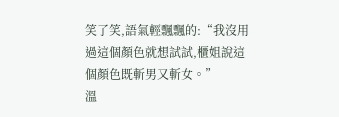笑了笑,語氣輕飄飄的:“我沒用過這個顏色就想試試,櫃姐說這個顏色既斬男又斬女。”
溫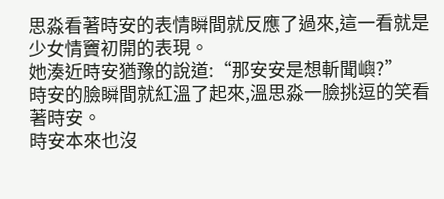思淼看著時安的表情瞬間就反應了過來,這一看就是少女情竇初開的表現。
她湊近時安猶豫的說道:“那安安是想斬聞嶼?”
時安的臉瞬間就紅溫了起來,溫思淼一臉挑逗的笑看著時安。
時安本來也沒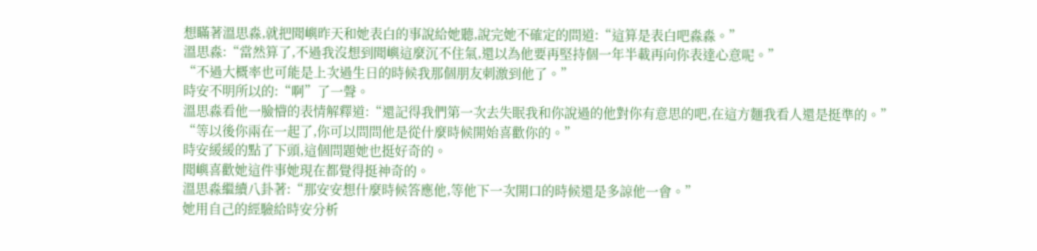想瞞著溫思淼,就把聞嶼昨天和她表白的事說給她聽,說完她不確定的問道:“這算是表白吧淼淼。”
溫思淼:“當然算了,不過我沒想到聞嶼這麼沉不住氣,還以為他要再堅持個一年半載再向你表達心意呢。”
“不過大概率也可能是上次過生日的時候我那個朋友刺激到他了。”
時安不明所以的:“啊”了一聲。
溫思淼看他一臉懵的表情解釋道:“還記得我們第一次去失眠我和你說過的他對你有意思的吧,在這方麵我看人還是挺準的。”
“等以後你兩在一起了,你可以問問他是從什麼時候開始喜歡你的。”
時安緩緩的點了下頭,這個問題她也挺好奇的。
聞嶼喜歡她這件事她現在都覺得挺神奇的。
溫思淼繼續八卦著:“那安安想什麼時候答應他,等他下一次開口的時候還是多諒他一會。”
她用自己的經驗給時安分析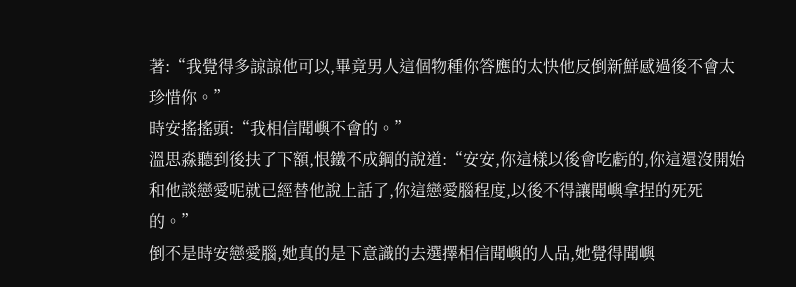著:“我覺得多諒諒他可以,畢竟男人這個物種你答應的太快他反倒新鮮感過後不會太珍惜你。”
時安搖搖頭:“我相信聞嶼不會的。”
溫思淼聽到後扶了下額,恨鐵不成鋼的說道:“安安,你這樣以後會吃虧的,你這還沒開始和他談戀愛呢就已經替他說上話了,你這戀愛腦程度,以後不得讓聞嶼拿捏的死死的。”
倒不是時安戀愛腦,她真的是下意識的去選擇相信聞嶼的人品,她覺得聞嶼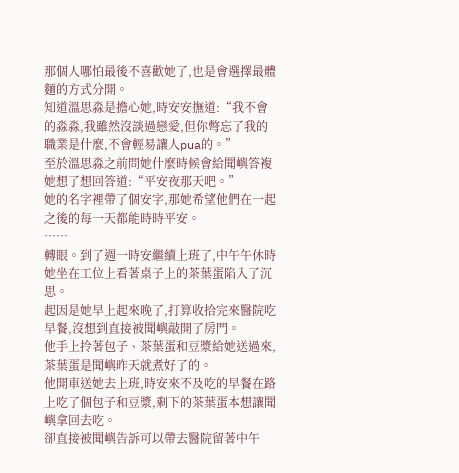那個人哪怕最後不喜歡她了,也是會選擇最體麵的方式分開。
知道溫思淼是擔心她,時安安撫道:“我不會的淼淼,我雖然沒談過戀愛,但你彆忘了我的職業是什麼,不會輕易讓人pua的。”
至於溫思淼之前問她什麼時候會給聞嶼答複她想了想回答道:“平安夜那天吧。”
她的名字裡帶了個安字,那她希望他們在一起之後的每一天都能時時平安。
……
轉眼。到了週一時安繼續上班了,中午午休時她坐在工位上看著桌子上的茶葉蛋陷入了沉思。
起因是她早上起來晚了,打算收拾完來醫院吃早餐,沒想到直接被聞嶼敲開了房門。
他手上拎著包子、茶葉蛋和豆漿給她送過來,茶葉蛋是聞嶼昨天就煮好了的。
他開車送她去上班,時安來不及吃的早餐在路上吃了個包子和豆漿,剩下的茶葉蛋本想讓聞嶼拿回去吃。
卻直接被聞嶼告訴可以帶去醫院留著中午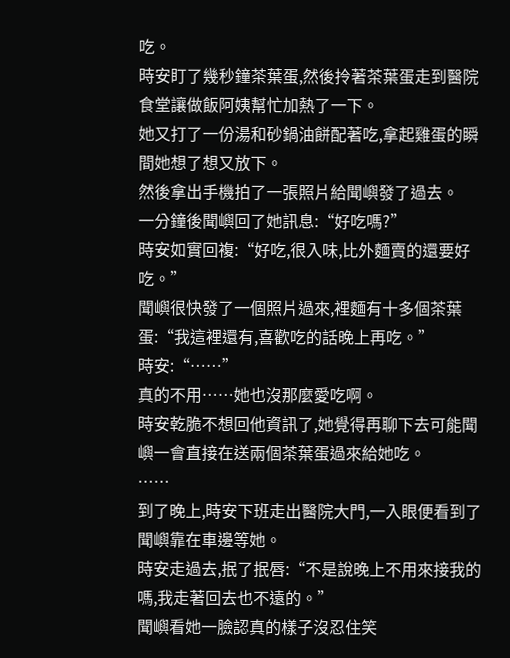吃。
時安盯了幾秒鐘茶葉蛋,然後拎著茶葉蛋走到醫院食堂讓做飯阿姨幫忙加熱了一下。
她又打了一份湯和砂鍋油餅配著吃,拿起雞蛋的瞬間她想了想又放下。
然後拿出手機拍了一張照片給聞嶼發了過去。
一分鐘後聞嶼回了她訊息:“好吃嗎?”
時安如實回複:“好吃,很入味,比外麵賣的還要好吃。”
聞嶼很快發了一個照片過來,裡麵有十多個茶葉蛋:“我這裡還有,喜歡吃的話晚上再吃。”
時安:“……”
真的不用……她也沒那麼愛吃啊。
時安乾脆不想回他資訊了,她覺得再聊下去可能聞嶼一會直接在送兩個茶葉蛋過來給她吃。
……
到了晚上,時安下班走出醫院大門,一入眼便看到了聞嶼靠在車邊等她。
時安走過去,抿了抿唇:“不是說晚上不用來接我的嗎,我走著回去也不遠的。”
聞嶼看她一臉認真的樣子沒忍住笑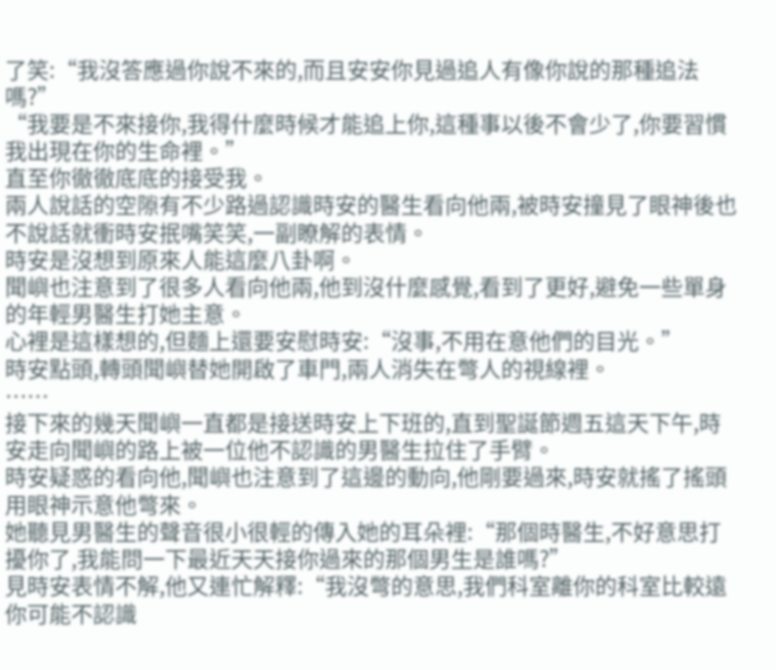了笑:“我沒答應過你說不來的,而且安安你見過追人有像你說的那種追法嗎?”
“我要是不來接你,我得什麼時候才能追上你,這種事以後不會少了,你要習慣我出現在你的生命裡。”
直至你徹徹底底的接受我。
兩人說話的空隙有不少路過認識時安的醫生看向他兩,被時安撞見了眼神後也不說話就衝時安抿嘴笑笑,一副瞭解的表情。
時安是沒想到原來人能這麼八卦啊。
聞嶼也注意到了很多人看向他兩,他到沒什麼感覺,看到了更好,避免一些單身的年輕男醫生打她主意。
心裡是這樣想的,但麵上還要安慰時安:“沒事,不用在意他們的目光。”
時安點頭,轉頭聞嶼替她開啟了車門,兩人消失在彆人的視線裡。
……
接下來的幾天聞嶼一直都是接送時安上下班的,直到聖誕節週五這天下午,時安走向聞嶼的路上被一位他不認識的男醫生拉住了手臂。
時安疑惑的看向他,聞嶼也注意到了這邊的動向,他剛要過來,時安就搖了搖頭用眼神示意他彆來。
她聽見男醫生的聲音很小很輕的傳入她的耳朵裡:“那個時醫生,不好意思打擾你了,我能問一下最近天天接你過來的那個男生是誰嗎?”
見時安表情不解,他又連忙解釋:“我沒彆的意思,我們科室離你的科室比較遠你可能不認識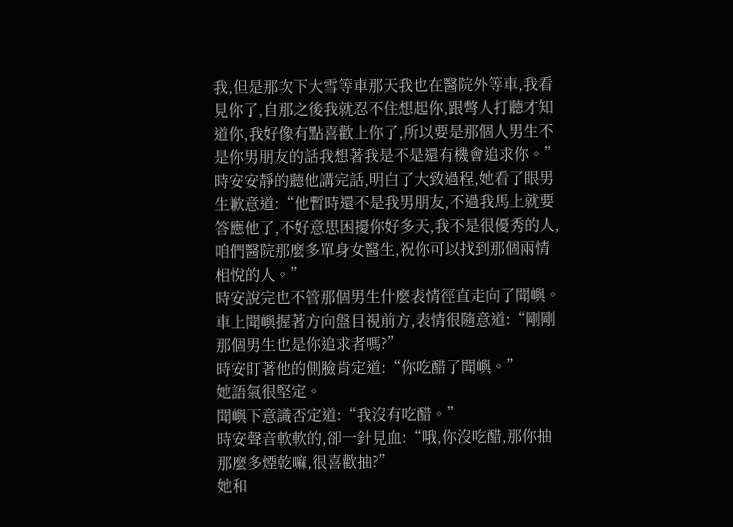我,但是那次下大雪等車那天我也在醫院外等車,我看見你了,自那之後我就忍不住想起你,跟彆人打聽才知道你,我好像有點喜歡上你了,所以要是那個人男生不是你男朋友的話我想著我是不是還有機會追求你。”
時安安靜的聽他講完話,明白了大致過程,她看了眼男生歉意道:“他暫時還不是我男朋友,不過我馬上就要答應他了,不好意思困擾你好多天,我不是很優秀的人,咱們醫院那麼多單身女醫生,祝你可以找到那個兩情相悅的人。”
時安說完也不管那個男生什麼表情徑直走向了聞嶼。
車上聞嶼握著方向盤目視前方,表情很隨意道:“剛剛那個男生也是你追求者嗎?”
時安盯著他的側臉肯定道:“你吃醋了聞嶼。”
她語氣很堅定。
聞嶼下意識否定道:“我沒有吃醋。”
時安聲音軟軟的,卻一針見血:“哦,你沒吃醋,那你抽那麼多煙乾嘛,很喜歡抽?”
她和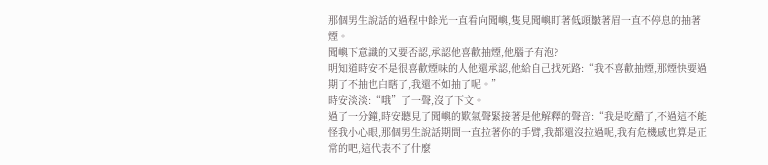那個男生說話的過程中餘光一直看向聞嶼,隻見聞嶼盯著低頭皺著眉一直不停息的抽著煙。
聞嶼下意識的又要否認,承認他喜歡抽煙,他腦子有泡?
明知道時安不是很喜歡煙味的人他還承認,他給自己找死路:“我不喜歡抽煙,那煙快要過期了不抽也白瞎了,我還不如抽了呢。”
時安淡淡:“哦”了一聲,沒了下文。
過了一分鐘,時安聽見了聞嶼的歎氣聲緊接著是他解釋的聲音:“我是吃醋了,不過這不能怪我小心眼,那個男生說話期間一直拉著你的手臂,我都還沒拉過呢,我有危機感也算是正常的吧,這代表不了什麼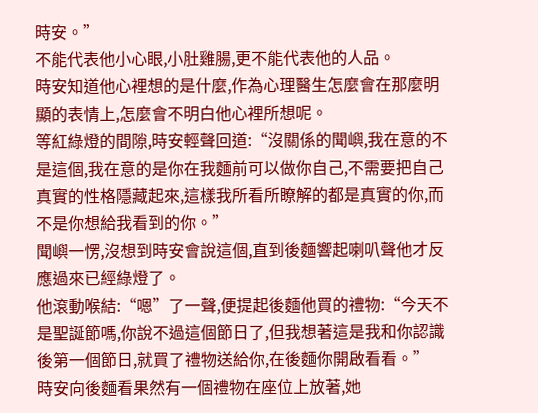時安。”
不能代表他小心眼,小肚雞腸,更不能代表他的人品。
時安知道他心裡想的是什麼,作為心理醫生怎麼會在那麼明顯的表情上,怎麼會不明白他心裡所想呢。
等紅綠燈的間隙,時安輕聲回道:“沒關係的聞嶼,我在意的不是這個,我在意的是你在我麵前可以做你自己,不需要把自己真實的性格隱藏起來,這樣我所看所瞭解的都是真實的你,而不是你想給我看到的你。”
聞嶼一愣,沒想到時安會說這個,直到後麵響起喇叭聲他才反應過來已經綠燈了。
他滾動喉結:“嗯”了一聲,便提起後麵他買的禮物:“今天不是聖誕節嗎,你說不過這個節日了,但我想著這是我和你認識後第一個節日,就買了禮物送給你,在後麵你開啟看看。”
時安向後麵看果然有一個禮物在座位上放著,她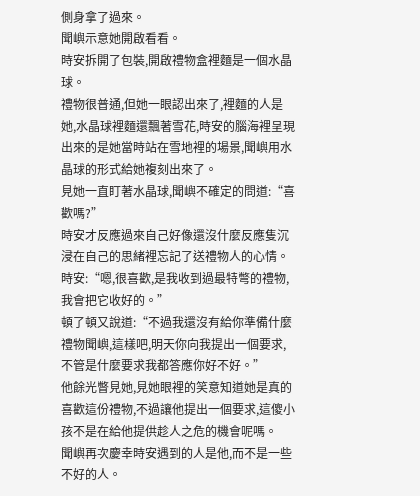側身拿了過來。
聞嶼示意她開啟看看。
時安拆開了包裝,開啟禮物盒裡麵是一個水晶球。
禮物很普通,但她一眼認出來了,裡麵的人是她,水晶球裡麵還飄著雪花,時安的腦海裡呈現出來的是她當時站在雪地裡的場景,聞嶼用水晶球的形式給她複刻出來了。
見她一直盯著水晶球,聞嶼不確定的問道:“喜歡嗎?”
時安才反應過來自己好像還沒什麼反應隻沉浸在自己的思緒裡忘記了送禮物人的心情。
時安:“嗯,很喜歡,是我收到過最特彆的禮物,我會把它收好的。”
頓了頓又說道:“不過我還沒有給你準備什麼禮物聞嶼,這樣吧,明天你向我提出一個要求,不管是什麼要求我都答應你好不好。”
他餘光瞥見她,見她眼裡的笑意知道她是真的喜歡這份禮物,不過讓他提出一個要求,這傻小孩不是在給他提供趁人之危的機會呢嗎。
聞嶼再次慶幸時安遇到的人是他,而不是一些不好的人。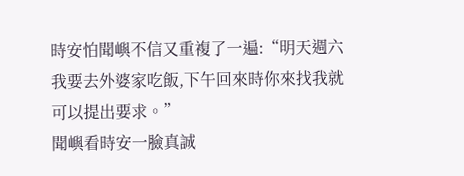時安怕聞嶼不信又重複了一遍:“明天週六我要去外婆家吃飯,下午回來時你來找我就可以提出要求。”
聞嶼看時安一臉真誠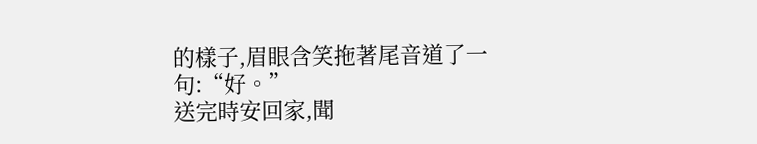的樣子,眉眼含笑拖著尾音道了一句:“好。”
送完時安回家,聞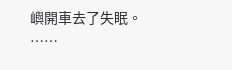嶼開車去了失眠。
……